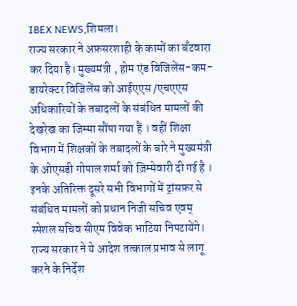IBEX NEWS,शिमला।
राज्य सरकार ने अफ़सरशाही के कामों का बँटवारा कर दिया है। मुख्यमंत्री , होम एंड विजिलेंस-कम-डायरेक्टर विजिलेंस को आईएएस /एचएएस अधिकारियों के तबादलों के संबंधित मामलों की देखरेख का जिम्मा सौंपा गया हैं । वहीं शिक्षा विभाग में शिक्षकों के तबादलों के बारे ने मुख्यमंत्री के ओएसडी गोपाल शर्मा को ज़िम्मेवारी दी गई है । इनके अतिरिक्त दूसरे सभी विभागों में ट्रांसफ़र से संबंधित मामलों को प्रधान निजी सचिव एवम् स्पेशल सचिव सीएम विवेक भाटिया निपटायेंगे।
राज्य सरकार ने ये आदेश तत्काल प्रभाव से लागू करने के निर्देश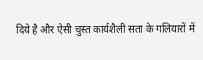दिये है और ऐसी चुस्त कार्यशैली सता के गलियारों में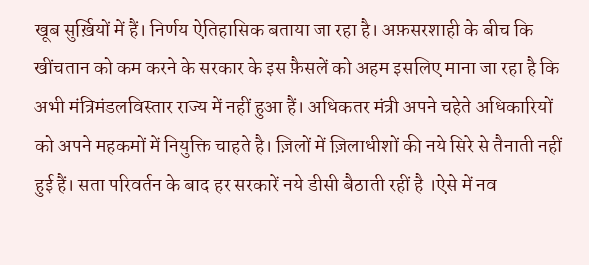खूब सुर्ख़ियों में हैं। निर्णय ऐतिहासिक बताया जा रहा है। अफ़सरशाही के बीच कि खींचतान को कम करने के सरकार के इस फ़ैसलें को अहम इसलिए माना जा रहा है कि अभी मंत्रिमंडलविस्तार राज्य में नहीं हुआ हैं। अधिकतर मंत्री अपने चहेते अधिकारियों को अपने महकमों में नियुक्ति चाहते है। ज़िलों में ज़िलाधीशों की नये सिरे से तैनाती नहीं हुई हैं। सता परिवर्तन के बाद हर सरकारें नये डीसी बैठाती रहीं है ।ऐसे में नव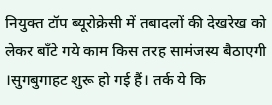नियुक्त टॉप ब्यूरोक्रेसी में तबादलों की देखरेख को लेकर बाँटे गये काम किस तरह सामंजस्य बैठाएगी ।सुगबुगाहट शुरू हो गई हैं। तर्क ये कि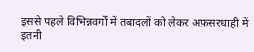इससे पहले विभिन्नवर्गों में तबादलों को लेकर अफ़सरधाही में इतनी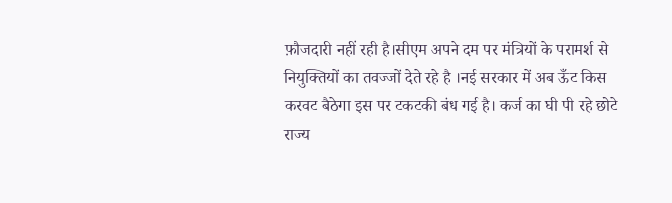फ़ौजदारी नहीं रही है।सीएम अपने दम पर मंत्रियों के परामर्श से नियुक्तियों का तवज्जों देते रहे है ।नई सरकार में अब ऊँट किस करवट बैठेगा इस पर टकटकी बंध गई है। कर्ज का घी पी रहे छोटे राज्य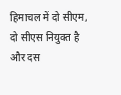हिमाचल में दो सीएम, दो सीएस नियुक्त है और दस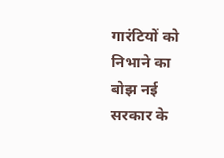गारंटियों को निभाने का बोझ नई सरकार के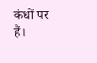कंधों पर हैं।